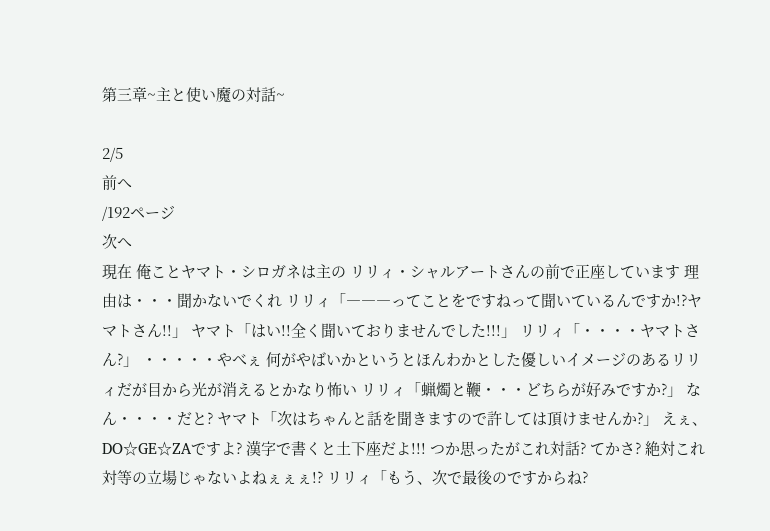第三章~主と使い魔の対話~

2/5
前へ
/192ページ
次へ
現在 俺ことヤマト・シロガネは主の リリィ・シャルアートさんの前で正座しています 理由は・・・聞かないでくれ リリィ「―――ってことをですねって聞いているんですか!?ヤマトさん!!」 ヤマト「はい!!全く聞いておりませんでした!!!」 リリィ「・・・・ヤマトさん?」 ・・・・・やべぇ 何がやばいかというとほんわかとした優しいイメージのあるリリィだが目から光が消えるとかなり怖い リリィ「蝋燭と鞭・・・どちらが好みですか?」 なん・・・・だと? ヤマト「次はちゃんと話を聞きますので許しては頂けませんか?」 えぇ、DO☆GE☆ZAですよ? 漢字で書くと土下座だよ!!! つか思ったがこれ対話? てかさ? 絶対これ対等の立場じゃないよねぇぇぇ!? リリィ「もう、次で最後のですからね?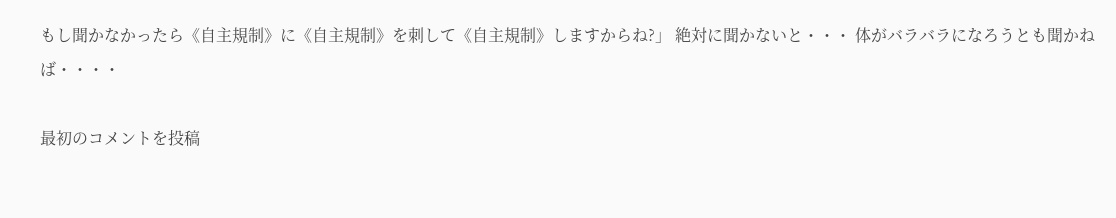もし聞かなかったら《自主規制》に《自主規制》を刺して《自主規制》しますからね?」 絶対に聞かないと・・・ 体がバラバラになろうとも聞かねば・・・・

最初のコメントを投稿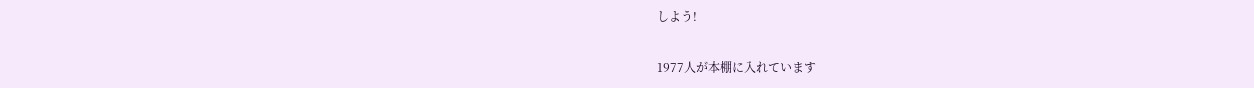しよう!

1977人が本棚に入れています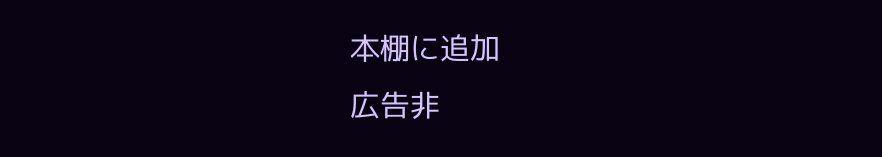本棚に追加
広告非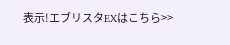表示!エブリスタEXはこちら>>